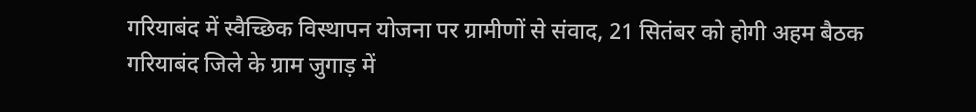गरियाबंद में स्वैच्छिक विस्थापन योजना पर ग्रामीणों से संवाद, 21 सितंबर को होगी अहम बैठक
गरियाबंद जिले के ग्राम जुगाड़ में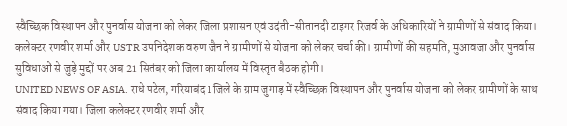स्वैच्छिक विस्थापन और पुनर्वास योजना को लेकर जिला प्रशासन एवं उदंती-सीतानदी टाइगर रिजर्व के अधिकारियों ने ग्रामीणों से संवाद किया। कलेक्टर रणवीर शर्मा और USTR उपनिदेशक वरुण जैन ने ग्रामीणों से योजना को लेकर चर्चा की। ग्रामीणों की सहमति, मुआवजा और पुनर्वास सुविधाओं से जुड़े मुद्दों पर अब 21 सितंबर को जिला कार्यालय में विस्तृत बैठक होगी।
UNITED NEWS OF ASIA. राधे पटेल, गरियाबंद l जिले के ग्राम जुगाड़ में स्वैच्छिक विस्थापन और पुनर्वास योजना को लेकर ग्रामीणों के साथ संवाद किया गया। जिला कलेक्टर रणवीर शर्मा और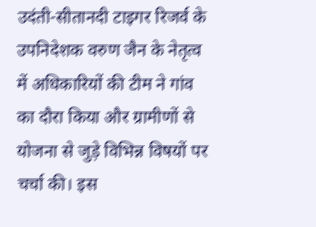उदंती-सीतानदी टाइगर रिजर्व के उपनिदेशक वरुण जैन के नेतृत्व में अधिकारियों की टीम ने गांव का दौरा किया और ग्रामीणों से योजना से जुड़े विभिन्न विषयों पर चर्चा की। इस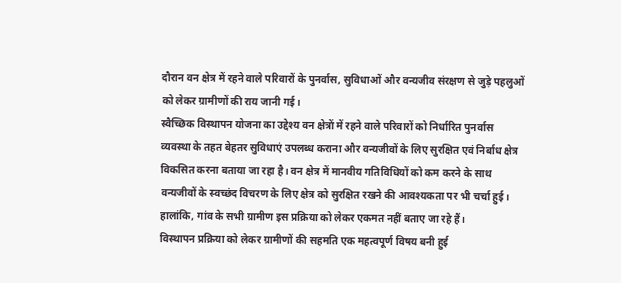दौरान वन क्षेत्र में रहने वाले परिवारों के पुनर्वास, सुविधाओं और वन्यजीव संरक्षण से जुड़े पहलुओं को लेकर ग्रामीणों की राय जानी गई।
स्वैच्छिक विस्थापन योजना का उद्देश्य वन क्षेत्रों में रहने वाले परिवारों को निर्धारित पुनर्वास व्यवस्था के तहत बेहतर सुविधाएं उपलब्ध कराना और वन्यजीवों के लिए सुरक्षित एवं निर्बाध क्षेत्र विकसित करना बताया जा रहा है। वन क्षेत्र में मानवीय गतिविधियों को कम करने के साथ वन्यजीवों के स्वच्छंद विचरण के लिए क्षेत्र को सुरक्षित रखने की आवश्यकता पर भी चर्चा हुई। हालांकि, गांव के सभी ग्रामीण इस प्रक्रिया को लेकर एकमत नहीं बताए जा रहे हैं।
विस्थापन प्रक्रिया को लेकर ग्रामीणों की सहमति एक महत्वपूर्ण विषय बनी हुई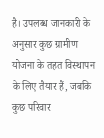है। उपलब्ध जानकारी के अनुसार कुछ ग्रामीण योजना के तहत विस्थापन के लिए तैयार हैं, जबकि कुछ परिवार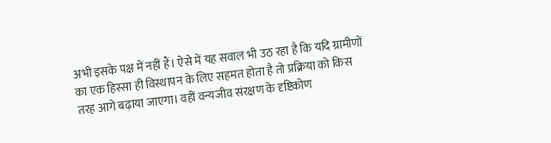अभी इसके पक्ष में नहीं हैं। ऐसे में यह सवाल भी उठ रहा है कि यदि ग्रामीणों का एक हिस्सा ही विस्थापन के लिए सहमत होता है तो प्रक्रिया को किस तरह आगे बढ़ाया जाएगा। वहीं वन्यजीव संरक्षण के दृष्टिकोण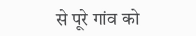से पूरे गांव को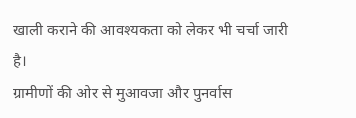खाली कराने की आवश्यकता को लेकर भी चर्चा जारी है।
ग्रामीणों की ओर से मुआवजा और पुनर्वास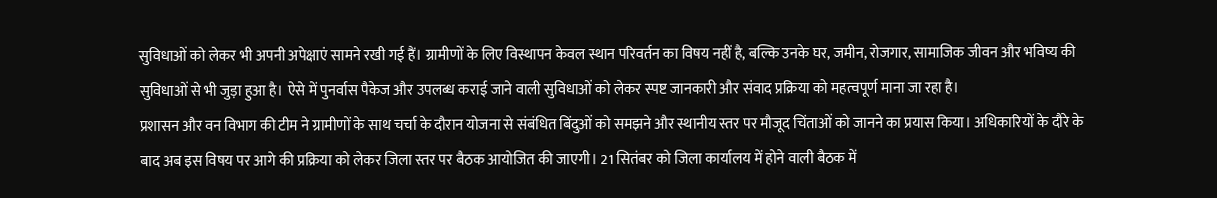सुविधाओं को लेकर भी अपनी अपेक्षाएं सामने रखी गई हैं। ग्रामीणों के लिए विस्थापन केवल स्थान परिवर्तन का विषय नहीं है, बल्कि उनके घर, जमीन, रोजगार, सामाजिक जीवन और भविष्य की सुविधाओं से भी जुड़ा हुआ है। ऐसे में पुनर्वास पैकेज और उपलब्ध कराई जाने वाली सुविधाओं को लेकर स्पष्ट जानकारी और संवाद प्रक्रिया को महत्वपूर्ण माना जा रहा है।
प्रशासन और वन विभाग की टीम ने ग्रामीणों के साथ चर्चा के दौरान योजना से संबंधित बिंदुओं को समझने और स्थानीय स्तर पर मौजूद चिंताओं को जानने का प्रयास किया। अधिकारियों के दौरे के बाद अब इस विषय पर आगे की प्रक्रिया को लेकर जिला स्तर पर बैठक आयोजित की जाएगी। 21 सितंबर को जिला कार्यालय में होने वाली बैठक में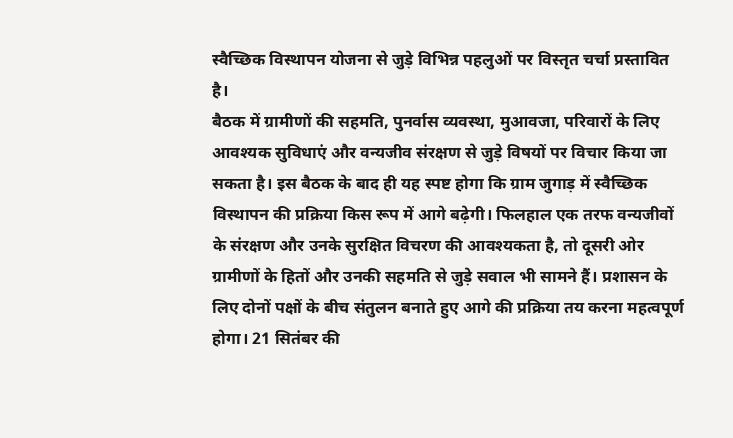स्वैच्छिक विस्थापन योजना से जुड़े विभिन्न पहलुओं पर विस्तृत चर्चा प्रस्तावित है।
बैठक में ग्रामीणों की सहमति, पुनर्वास व्यवस्था, मुआवजा, परिवारों के लिए आवश्यक सुविधाएं और वन्यजीव संरक्षण से जुड़े विषयों पर विचार किया जा सकता है। इस बैठक के बाद ही यह स्पष्ट होगा कि ग्राम जुगाड़ में स्वैच्छिक विस्थापन की प्रक्रिया किस रूप में आगे बढ़ेगी। फिलहाल एक तरफ वन्यजीवों के संरक्षण और उनके सुरक्षित विचरण की आवश्यकता है, तो दूसरी ओर ग्रामीणों के हितों और उनकी सहमति से जुड़े सवाल भी सामने हैं। प्रशासन के लिए दोनों पक्षों के बीच संतुलन बनाते हुए आगे की प्रक्रिया तय करना महत्वपूर्ण होगा। 21 सितंबर की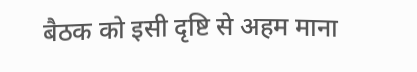बैठक को इसी दृष्टि से अहम माना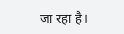जा रहा है।